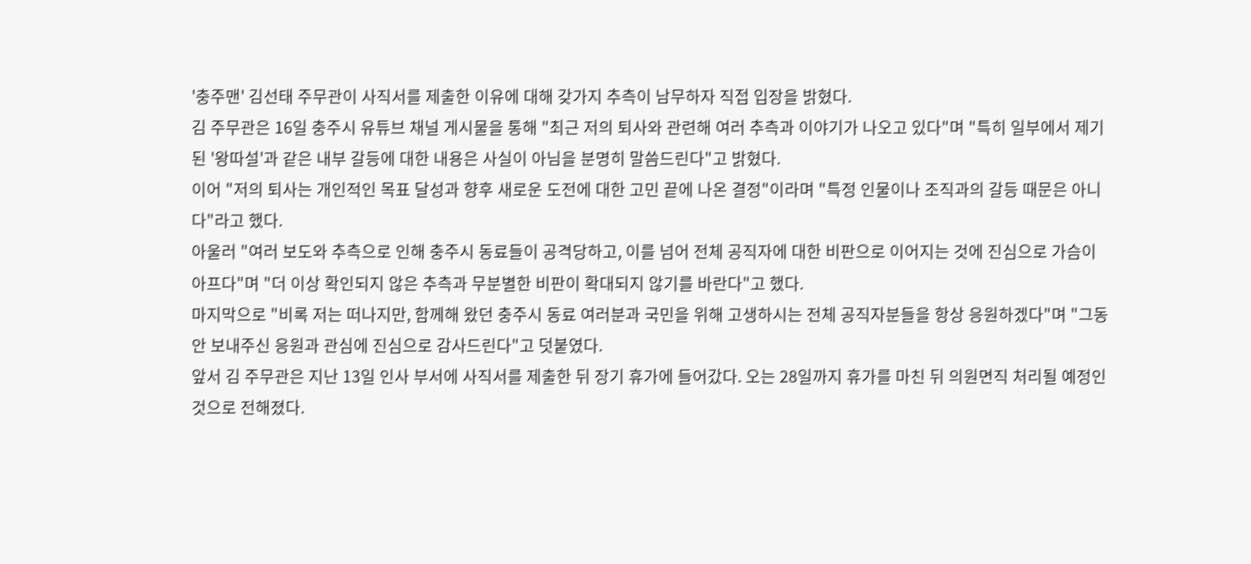'충주맨' 김선태 주무관이 사직서를 제출한 이유에 대해 갖가지 추측이 남무하자 직접 입장을 밝혔다.
김 주무관은 16일 충주시 유튜브 채널 게시물을 통해 "최근 저의 퇴사와 관련해 여러 추측과 이야기가 나오고 있다"며 "특히 일부에서 제기된 '왕따설'과 같은 내부 갈등에 대한 내용은 사실이 아님을 분명히 말씀드린다"고 밝혔다.
이어 "저의 퇴사는 개인적인 목표 달성과 향후 새로운 도전에 대한 고민 끝에 나온 결정"이라며 "특정 인물이나 조직과의 갈등 때문은 아니다"라고 했다.
아울러 "여러 보도와 추측으로 인해 충주시 동료들이 공격당하고, 이를 넘어 전체 공직자에 대한 비판으로 이어지는 것에 진심으로 가슴이 아프다"며 "더 이상 확인되지 않은 추측과 무분별한 비판이 확대되지 않기를 바란다"고 했다.
마지막으로 "비록 저는 떠나지만, 함께해 왔던 충주시 동료 여러분과 국민을 위해 고생하시는 전체 공직자분들을 항상 응원하겠다"며 "그동안 보내주신 응원과 관심에 진심으로 감사드린다"고 덧붙였다.
앞서 김 주무관은 지난 13일 인사 부서에 사직서를 제출한 뒤 장기 휴가에 들어갔다. 오는 28일까지 휴가를 마친 뒤 의원면직 처리될 예정인 것으로 전해졌다.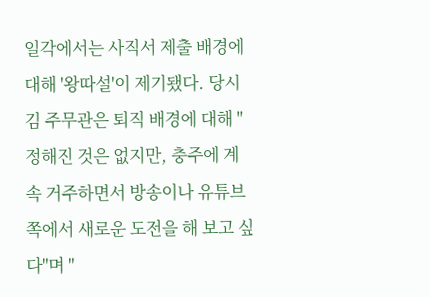일각에서는 사직서 제출 배경에 대해 '왕따설'이 제기됐다. 당시 김 주무관은 퇴직 배경에 대해 "정해진 것은 없지만, 충주에 계속 거주하면서 방송이나 유튜브 쪽에서 새로운 도전을 해 보고 싶다"며 "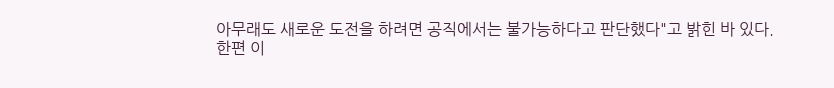아무래도 새로운 도전을 하려면 공직에서는 불가능하다고 판단했다"고 밝힌 바 있다.
한편 이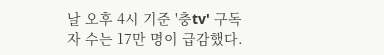날 오후 4시 기준 '충tv' 구독자 수는 17만 명이 급감했다.